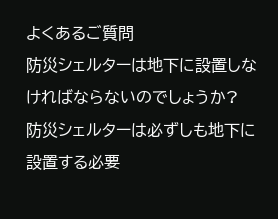よくあるご質問
防災シェルターは地下に設置しなければならないのでしょうか?
防災シェルターは必ずしも地下に設置する必要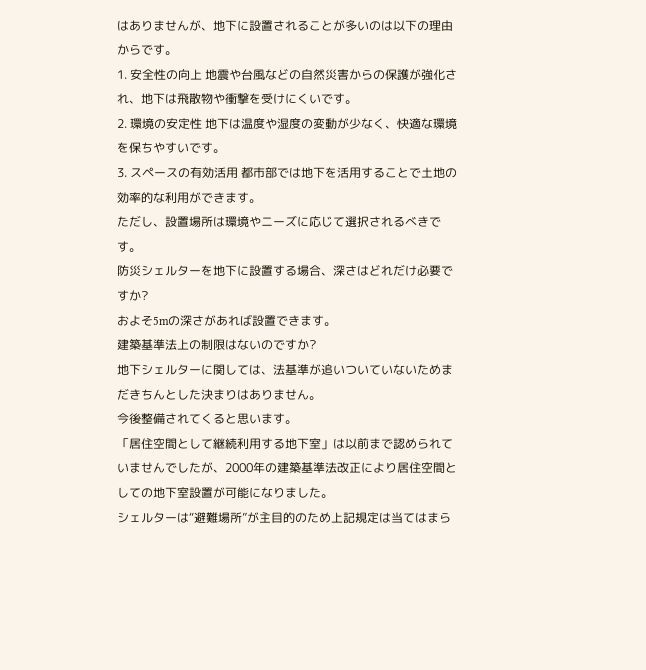はありませんが、地下に設置されることが多いのは以下の理由からです。
1. 安全性の向上 地震や台風などの自然災害からの保護が強化され、地下は飛散物や衝撃を受けにくいです。
2. 環境の安定性 地下は温度や湿度の変動が少なく、快適な環境を保ちやすいです。
3. スペースの有効活用 都市部では地下を活用することで土地の効率的な利用ができます。
ただし、設置場所は環境やニーズに応じて選択されるべきです。
防災シェルターを地下に設置する場合、深さはどれだけ必要ですか?
およそ5mの深さがあれば設置できます。
建築基準法上の制限はないのですか?
地下シェルターに関しては、法基準が追いついていないためまだきちんとした決まりはありません。
今後整備されてくると思います。
「居住空間として継続利用する地下室」は以前まで認められていませんでしたが、2000年の建築基準法改正により居住空間としての地下室設置が可能になりました。
シェルターは“避難場所”が主目的のため上記規定は当てはまら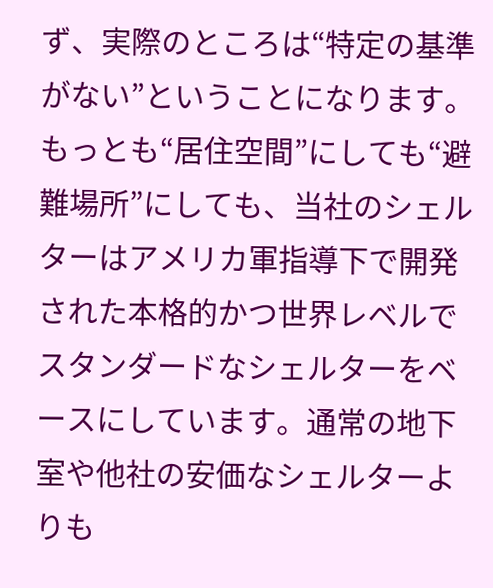ず、実際のところは“特定の基準がない”ということになります。
もっとも“居住空間”にしても“避難場所”にしても、当社のシェルターはアメリカ軍指導下で開発された本格的かつ世界レベルでスタンダードなシェルターをベースにしています。通常の地下室や他社の安価なシェルターよりも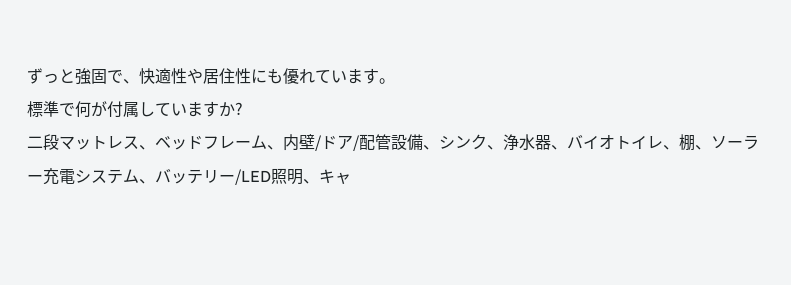ずっと強固で、快適性や居住性にも優れています。
標準で何が付属していますか?
二段マットレス、ベッドフレーム、内壁/ドア/配管設備、シンク、浄水器、バイオトイレ、棚、ソーラー充電システム、バッテリー/LED照明、キャ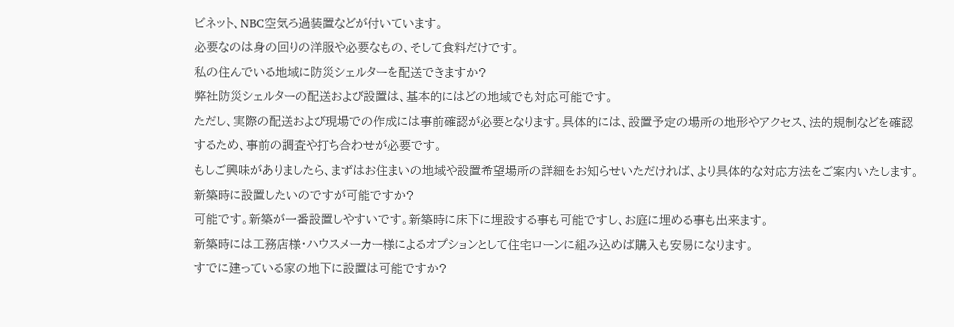ビネット、NBC空気ろ過装置などが付いています。
必要なのは身の回りの洋服や必要なもの、そして食料だけです。
私の住んでいる地域に防災シェルターを配送できますか?
弊社防災シェルターの配送および設置は、基本的にはどの地域でも対応可能です。
ただし、実際の配送および現場での作成には事前確認が必要となります。具体的には、設置予定の場所の地形やアクセス、法的規制などを確認するため、事前の調査や打ち合わせが必要です。
もしご興味がありましたら、まずはお住まいの地域や設置希望場所の詳細をお知らせいただければ、より具体的な対応方法をご案内いたします。
新築時に設置したいのですが可能ですか?
可能です。新築が一番設置しやすいです。新築時に床下に埋設する事も可能ですし、お庭に埋める事も出来ます。
新築時には工務店様・ハウスメーカー様によるオプションとして住宅ローンに組み込めば購入も安易になります。
すでに建っている家の地下に設置は可能ですか?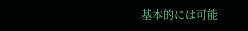基本的には可能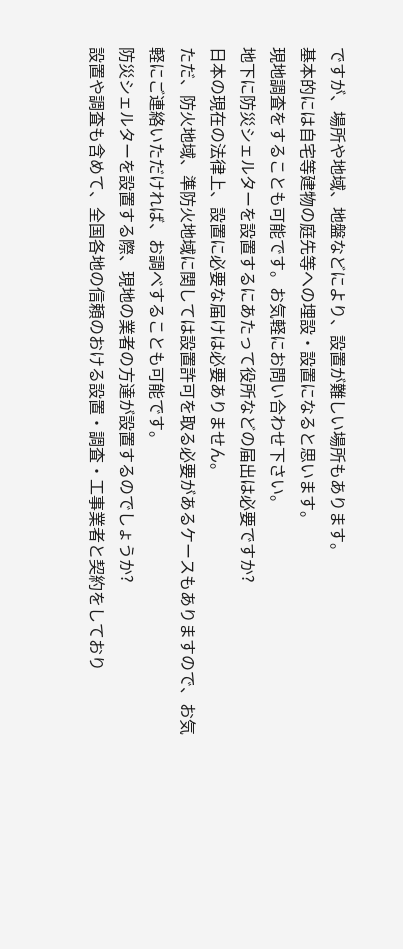ですが、場所や地域、地盤などにより、設置が難しい場所もあります。
基本的には自宅等建物の庭先等への埋設・設置になると思います。
現地調査をすることも可能です。お気軽にお問い合わせ下さい。
地下に防災シェルターを設置するにあたって役所などの届出は必要ですか?
日本の現在の法律上、設置に必要な届けは必要ありません。
ただ、防火地域、準防火地域に関しては設置許可を取る必要があるケースもありますので、お気軽にご連絡いただければ、お調べすることも可能です。
防災シェルターを設置する際、現地の業者の方達が設置するのでしょうか?
設置や調査も含めて、全国各地の信頼のおける設置・調査・工事業者と契約をしており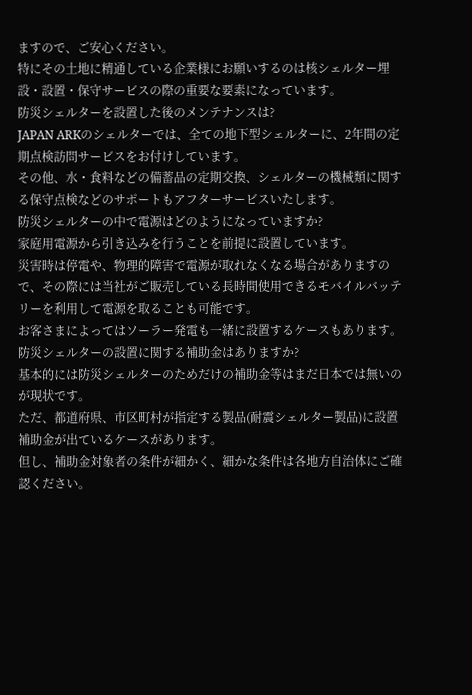ますので、ご安心ください。
特にその土地に精通している企業様にお願いするのは核シェルター埋設・設置・保守サービスの際の重要な要素になっています。
防災シェルターを設置した後のメンテナンスは?
JAPAN ARKのシェルターでは、全ての地下型シェルターに、2年間の定期点検訪問サービスをお付けしています。
その他、水・食料などの備蓄品の定期交換、シェルターの機械類に関する保守点検などのサポートもアフターサービスいたします。
防災シェルターの中で電源はどのようになっていますか?
家庭用電源から引き込みを行うことを前提に設置しています。
災害時は停電や、物理的障害で電源が取れなくなる場合がありますので、その際には当社がご販売している長時間使用できるモバイルバッテリーを利用して電源を取ることも可能です。
お客さまによってはソーラー発電も一緒に設置するケースもあります。
防災シェルターの設置に関する補助金はありますか?
基本的には防災シェルターのためだけの補助金等はまだ日本では無いのが現状です。
ただ、都道府県、市区町村が指定する製品(耐震シェルター製品)に設置補助金が出ているケースがあります。
但し、補助金対象者の条件が細かく、細かな条件は各地方自治体にご確認ください。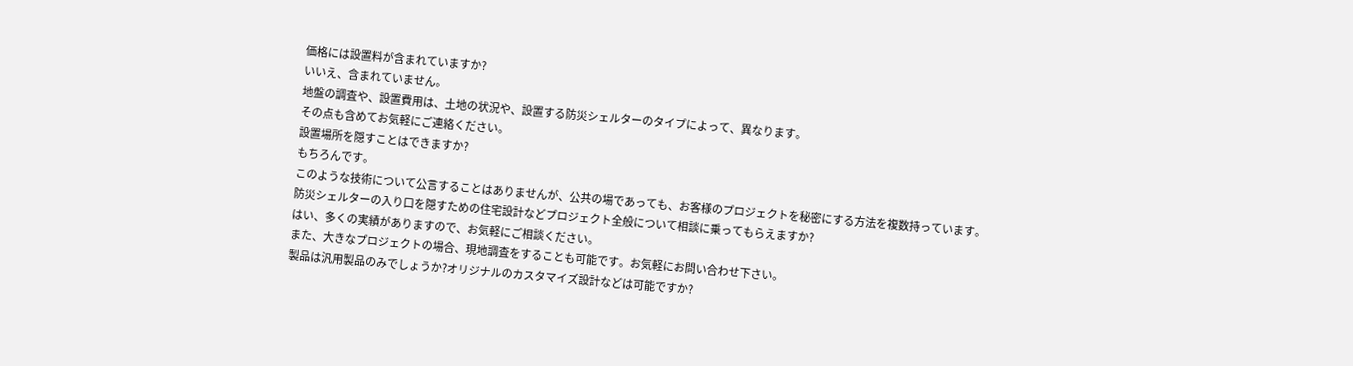価格には設置料が含まれていますか?
いいえ、含まれていません。
地盤の調査や、設置費用は、土地の状況や、設置する防災シェルターのタイプによって、異なります。
その点も含めてお気軽にご連絡ください。
設置場所を隠すことはできますか?
もちろんです。
このような技術について公言することはありませんが、公共の場であっても、お客様のプロジェクトを秘密にする方法を複数持っています。
防災シェルターの入り口を隠すための住宅設計などプロジェクト全般について相談に乗ってもらえますか?
はい、多くの実績がありますので、お気軽にご相談ください。
また、大きなプロジェクトの場合、現地調査をすることも可能です。お気軽にお問い合わせ下さい。
製品は汎用製品のみでしょうか?オリジナルのカスタマイズ設計などは可能ですか?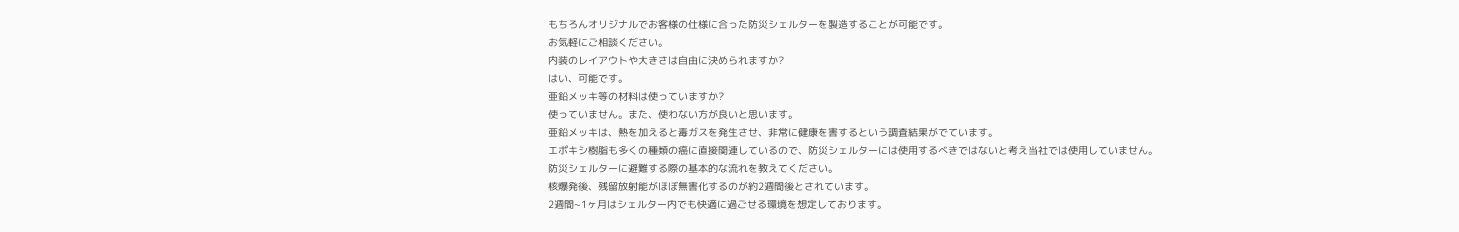もちろんオリジナルでお客様の仕様に合った防災シェルターを製造することが可能です。
お気軽にご相談ください。
内装のレイアウトや大きさは自由に決められますか?
はい、可能です。
亜鉛メッキ等の材料は使っていますか?
使っていません。また、使わない方が良いと思います。
亜鉛メッキは、熱を加えると毒ガスを発生させ、非常に健康を害するという調査結果がでています。
エポキシ樹脂も多くの種類の癌に直接関連しているので、防災シェルターには使用するべきではないと考え当社では使用していません。
防災シェルターに避難する際の基本的な流れを教えてください。
核爆発後、残留放射能がほぼ無害化するのが約2週間後とされています。
2週間~1ヶ月はシェルター内でも快適に過ごせる環境を想定しております。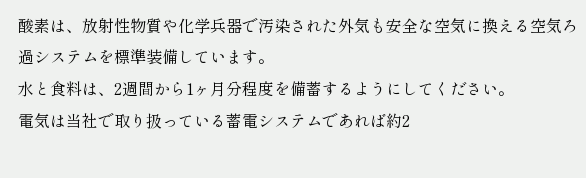酸素は、放射性物質や化学兵器で汚染された外気も安全な空気に換える空気ろ過システムを標準装備しています。
水と食料は、2週間から1ヶ月分程度を備蓄するようにしてください。
電気は当社で取り扱っている蓄電システムであれば約2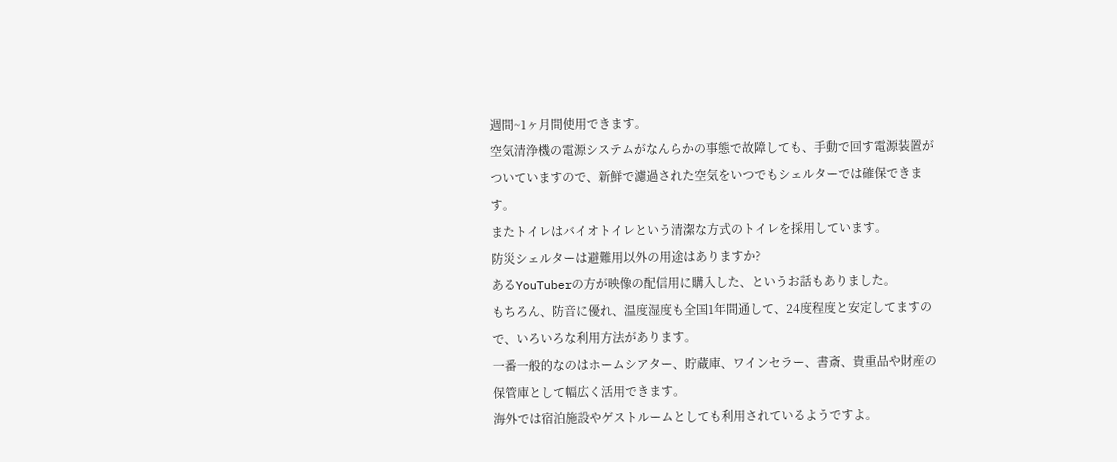週間~1ヶ月間使用できます。
空気清浄機の電源システムがなんらかの事態で故障しても、手動で回す電源装置がついていますので、新鮮で濾過された空気をいつでもシェルターでは確保できます。
またトイレはバイオトイレという清潔な方式のトイレを採用しています。
防災シェルターは避難用以外の用途はありますか?
あるYouTuberの方が映像の配信用に購入した、というお話もありました。
もちろん、防音に優れ、温度湿度も全国1年間通して、24度程度と安定してますので、いろいろな利用方法があります。
一番一般的なのはホームシアター、貯蔵庫、ワインセラー、書斎、貴重品や財産の保管庫として幅広く活用できます。
海外では宿泊施設やゲストルームとしても利用されているようですよ。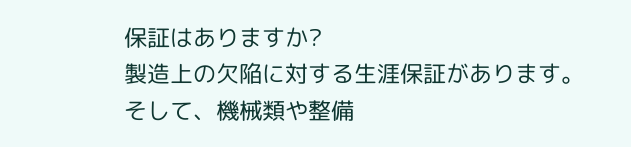保証はありますか?
製造上の欠陥に対する生涯保証があります。
そして、機械類や整備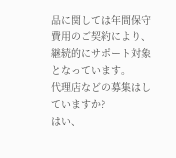品に関しては年間保守費用のご契約により、継続的にサポート対象となっています。
代理店などの募集はしていますか?
はい、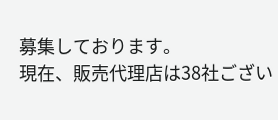募集しております。
現在、販売代理店は38社ござい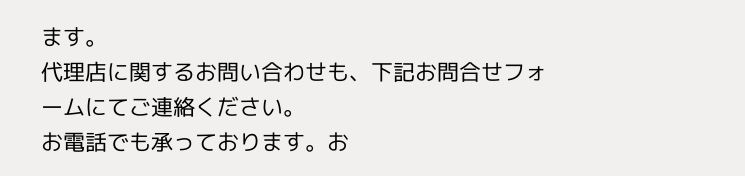ます。
代理店に関するお問い合わせも、下記お問合せフォームにてご連絡ください。
お電話でも承っております。お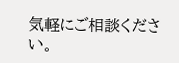気軽にご相談ください。